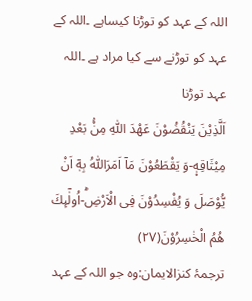اللہ کے عہد کو توڑنا کیساہے ۔اللہ کے عہد کو توڑنے سے کیا مراد ہے ۔اللہ عہد توڑنا
اَلَّذِیْنَ یَنْقُضُوْنَ عَهْدَ اللّٰهِ مِنْۢ بَعْدِ مِیْثَاقِهٖ۪-وَ یَقْطَعُوْنَ مَاۤ اَمَرَاللّٰهُ بِهٖۤ اَنْ یُّوْصَلَ وَ یُفْسِدُوْنَ فِی الْاَرْضِؕ-اُولٰٓىٕكَ هُمُ الْخٰسِرُوْنَ(۲۷)
ترجمۂ کنزالایمان:وہ جو اللہ کے عہد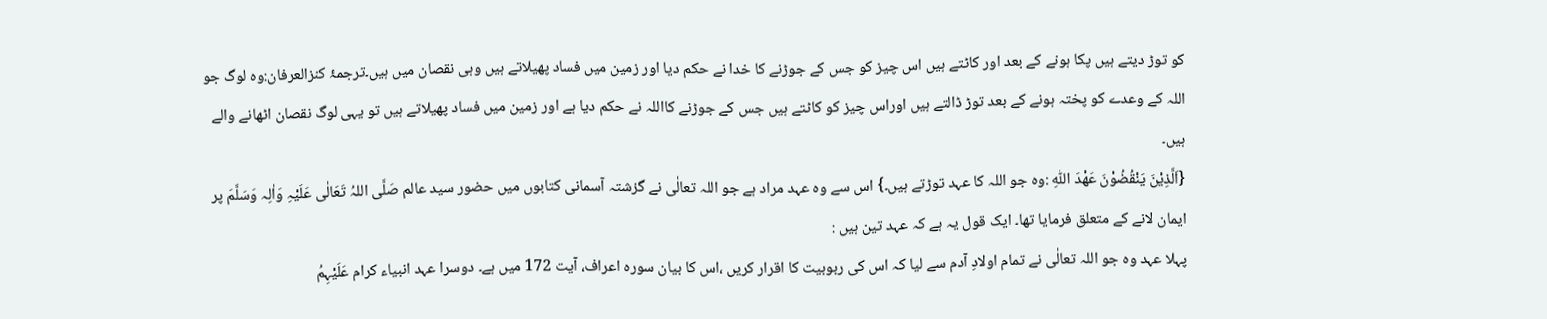کو توڑ دیتے ہیں پکا ہونے کے بعد اور کاٹتے ہیں اس چیز کو جس کے جوڑنے کا خدا نے حکم دیا اور زمین میں فساد پھیلاتے ہیں وہی نقصان میں ہیں۔ترجمۂ کنزالعرفان:وہ لوگ جو اللہ کے وعدے کو پختہ ہونے کے بعد توڑ ڈالتے ہیں اوراس چیز کو کاٹتے ہیں جس کے جوڑنے کااللہ نے حکم دیا ہے اور زمین میں فساد پھیلاتے ہیں تو یہی لوگ نقصان اٹھانے والے ہیں۔
{اَلَّذِیْنَ یَنْقُضُوْنَ عَهْدَ اللّٰهِ :وہ جو اللہ کا عہد توڑتے ہیں۔} اس سے وہ عہد مراد ہے جو اللہ تعالٰی نے گزشتہ آسمانی کتابوں میں حضور سید عالم صَلَّی اللہُ تَعَالٰی عَلَیْہِ وَاٰلِہ وَسَلَّمَ پر ایمان لانے کے متعلق فرمایا تھا۔ ایک قول یہ ہے کہ عہد تین ہیں :
پہلا عہد وہ جو اللہ تعالٰی نے تمام اولادِ آدم سے لیا کہ اس کی ربوبیت کا اقرار کریں ،اس کا بیان سورہ اعراف، آیت 172 میں ہے۔ دوسرا عہد انبیاء کرام عَلَیْہِمُ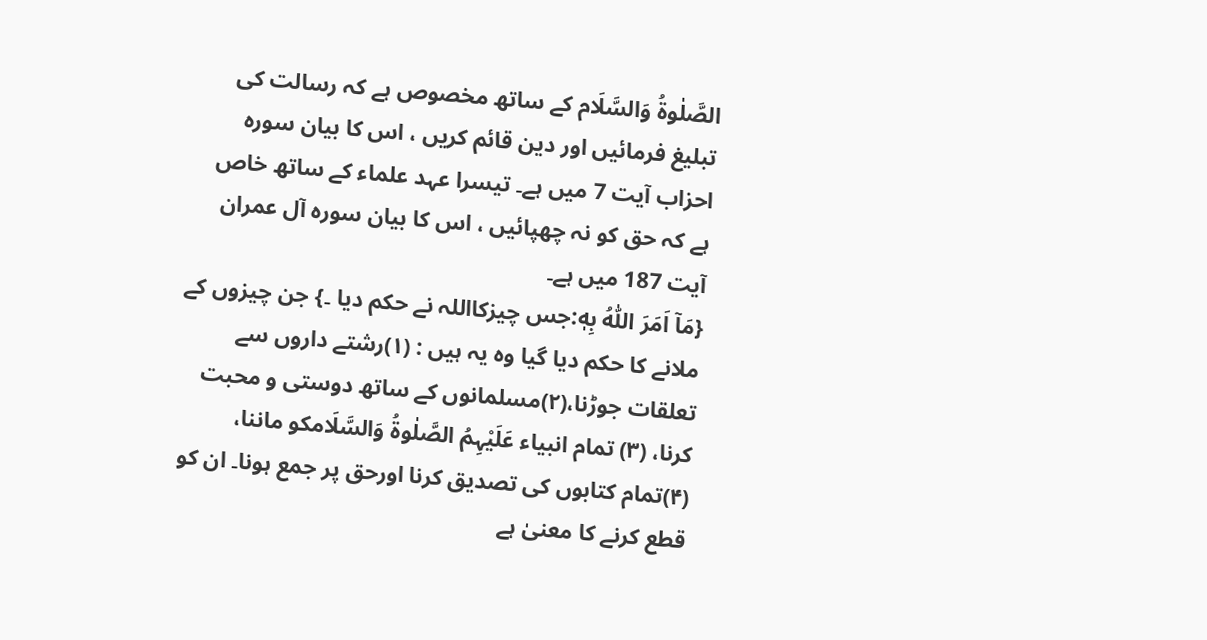الصَّلٰوۃُ وَالسَّلَام کے ساتھ مخصوص ہے کہ رسالت کی تبلیغ فرمائیں اور دین قائم کریں ، اس کا بیان سورہ احزاب آیت 7 میں ہے۔ تیسرا عہد علماء کے ساتھ خاص ہے کہ حق کو نہ چھپائیں ، اس کا بیان سورہ آل عمران آیت 187 میں ہے۔
{مَاۤ اَمَرَ اللّٰهُ بِهٖ:جس چیزکااللہ نے حکم دیا ۔} جن چیزوں کے ملانے کا حکم دیا گیا وہ یہ ہیں : (۱)رشتے داروں سے تعلقات جوڑنا،(۲)مسلمانوں کے ساتھ دوستی و محبت کرنا، (۳) تمام انبیاء عَلَیْہِمُ الصَّلٰوۃُ وَالسَّلَامکو ماننا، (۴)تمام کتابوں کی تصدیق کرنا اورحق پر جمع ہونا۔ ان کو قطع کرنے کا معنیٰ ہے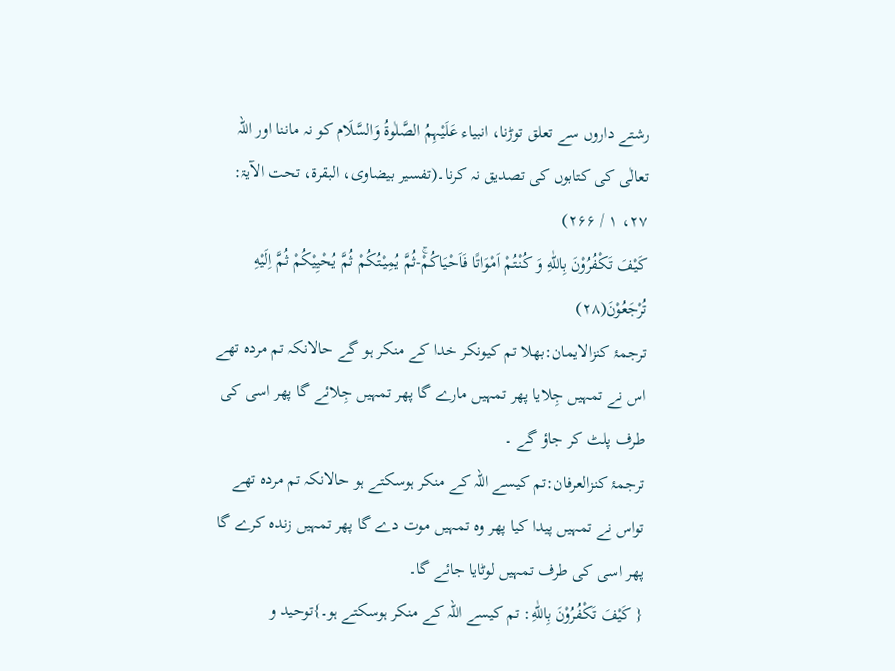رشتے داروں سے تعلق توڑنا، انبیاء عَلَیْہِمُ الصَّلٰوۃُ وَالسَّلَام کو نہ ماننا اور اللہ تعالٰی کی کتابوں کی تصدیق نہ کرنا۔(تفسیر بیضاوی، البقرۃ، تحت الآیۃ: ۲۷، ۱ / ۲۶۶)
كَیْفَ تَكْفُرُوْنَ بِاللّٰهِ وَ كُنْتُمْ اَمْوَاتًا فَاَحْیَاكُمْۚ-ثُمَّ یُمِیْتُكُمْ ثُمَّ یُحْیِیْكُمْ ثُمَّ اِلَیْهِ تُرْجَعُوْنَ(۲۸)
ترجمۂ کنزالایمان:بھلا تم کیونکر خدا کے منکر ہو گے حالانکہ تم مردہ تھے اس نے تمہیں جِلایا پھر تمہیں مارے گا پھر تمہیں جِلائے گا پھر اسی کی طرف پلٹ کر جاؤ گے ۔
ترجمۂ کنزالعرفان:تم کیسے اللہ کے منکر ہوسکتے ہو حالانکہ تم مردہ تھے تواس نے تمہیں پیدا کیا پھر وہ تمہیں موت دے گا پھر تمہیں زندہ کرے گا پھر اسی کی طرف تمہیں لوٹایا جائے گا۔
{ كَیْفَ تَكْفُرُوْنَ بِاللّٰهِ: تم کیسے اللہ کے منکر ہوسکتے ہو۔}توحید و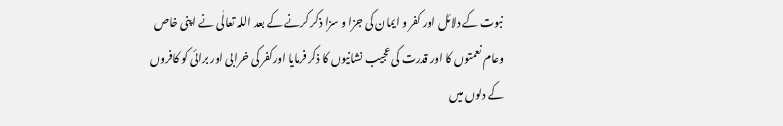نبوت کے دلائل اور کفر و ایمان کی جزا و سزا ذکر کرنے کے بعد اللہ تعالٰی نے اپنی خاص وعام نعمتوں کا اور قدرت کی عجیب نشانیوں کا ذکر فرمایا اورکفر کی خرابی اور برائی کو کافروں کے دلوں میں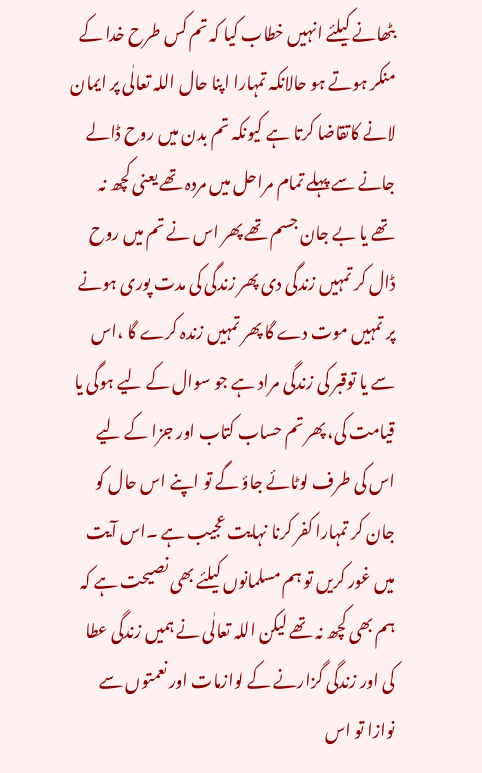بٹھانے کیلئے انہیں خطاب کیا کہ تم کس طرح خدا کے منکر ہوتے ہو حالانکہ تمہارا اپنا حال اللہ تعالٰی پر ایمان لانے کاتقاضا کرتا ہے کیونکہ تم بدن میں روح ڈالے جانے سے پہلے تمام مراحل میں مردہ تھے یعنی کچھ نہ تھے یا بے جان جسم تھے پھر اس نے تم میں روح ڈال کر تمہیں زندگی دی پھر زندگی کی مدت پوری ہونے پر تمہیں موت دے گا پھر تمہیں زندہ کرے گا ،اس سے یا توقبر کی زندگی مراد ہے جو سوال کے لیے ہوگی یا قیامت کی، پھر تم حساب کتاب اور جزا کے لیے اس کی طرف لوٹائے جاؤ گے تو اپنے اس حال کو جان کر تمہارا کفر کرنا نہایت عجیب ہے ۔اس آیت میں غور کریں تو ہم مسلمانوں کیلئے بھی نصیحت ہے کہ ہم بھی کچھ نہ تھے لیکن اللہ تعالٰی نے ہمیں زندگی عطا کی اور زندگی گزارنے کے لوازمات اور نعمتوں سے نوازا تو اس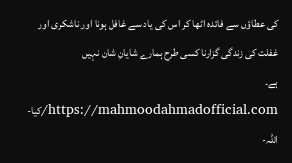کی عطاؤں سے فائدہ اٹھا کر اس کی یاد سے غافل ہونا اور ناشکری اور غفلت کی زندگی گزارنا کسی طرح ہمارے شایانِ شان نہیں
ہے۔
https://mahmoodahmadofficial.com/کیا-اللہ-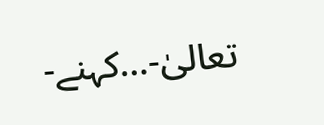تعالیٰ-…کہنے-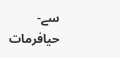سے-حیافرمات